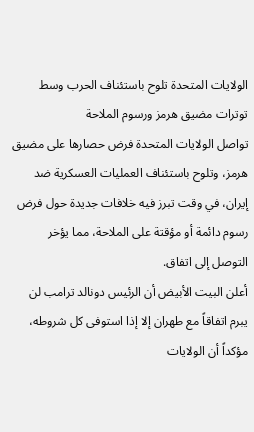الولايات المتحدة تلوح باستئناف الحرب وسط توترات مضيق هرمز ورسوم الملاحة
تواصل الولايات المتحدة فرض حصارها على مضيق هرمز، وتلوح باستئناف العمليات العسكرية ضد إيران، في وقت تبرز فيه خلافات جديدة حول فرض رسوم دائمة أو مؤقتة على الملاحة، مما يؤخر التوصل إلى اتفاق.
أعلن البيت الأبيض أن الرئيس دونالد ترامب لن يبرم اتفاقاً مع طهران إلا إذا استوفى كل شروطه، مؤكداً أن الولايات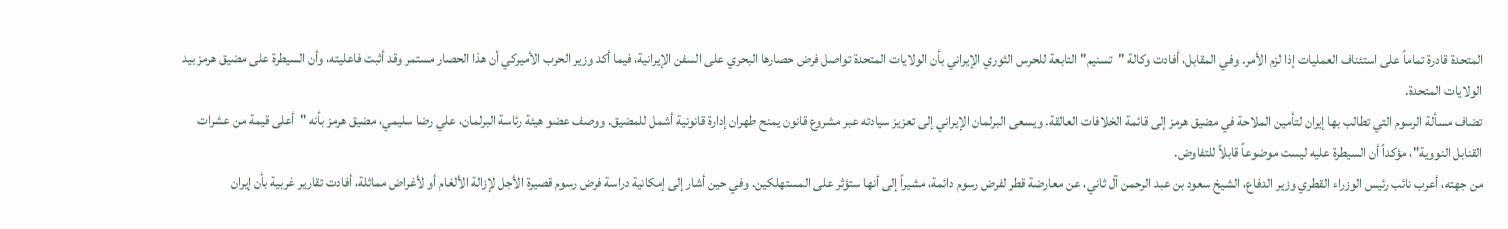المتحدة قادرة تماماً على استئناف العمليات إذا لزم الأمر. وفي المقابل، أفادت وكالة "تسنيم" التابعة للحرس الثوري الإيراني بأن الولايات المتحدة تواصل فرض حصارها البحري على السفن الإيرانية، فيما أكد وزير الحرب الأميركي أن هذا الحصار مستمر وقد أثبت فاعليته، وأن السيطرة على مضيق هرمز بيد الولايات المتحدة.
تضاف مسألة الرسوم التي تطالب بها إيران لتأمين الملاحة في مضيق هرمز إلى قائمة الخلافات العالقة. ويسعى البرلمان الإيراني إلى تعزيز سيادته عبر مشروع قانون يمنح طهران إدارة قانونية أشمل للمضيق. ووصف عضو هيئة رئاسة البرلمان، علي رضا سليمي، مضيق هرمز بأنه "أعلى قيمة من عشرات القنابل النووية"، مؤكداً أن السيطرة عليه ليست موضوعاً قابلاً للتفاوض.
من جهته، أعرب نائب رئيس الوزراء القطري وزير الدفاع، الشيخ سعود بن عبد الرحمن آل ثاني، عن معارضة قطر لفرض رسوم دائمة، مشيراً إلى أنها ستؤثر على المستهلكين. وفي حين أشار إلى إمكانية دراسة فرض رسوم قصيرة الأجل لإزالة الألغام أو لأغراض مماثلة، أفادت تقارير غربية بأن إيران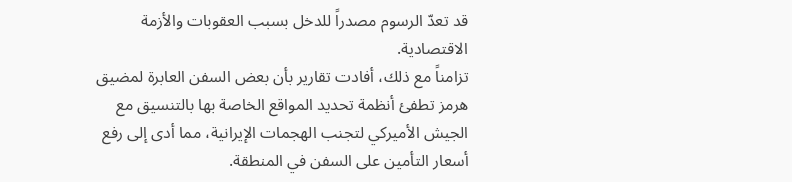قد تعدّ الرسوم مصدراً للدخل بسبب العقوبات والأزمة الاقتصادية.
تزامناً مع ذلك، أفادت تقارير بأن بعض السفن العابرة لمضيق هرمز تطفئ أنظمة تحديد المواقع الخاصة بها بالتنسيق مع الجيش الأميركي لتجنب الهجمات الإيرانية، مما أدى إلى رفع أسعار التأمين على السفن في المنطقة.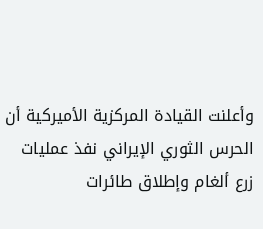وأعلنت القيادة المركزية الأميركية أن الحرس الثوري الإيراني نفذ عمليات زرع ألغام وإطلاق طائرات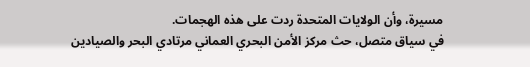مسيرة، وأن الولايات المتحدة ردت على هذه الهجمات.
في سياق متصل، حث مركز الأمن البحري العماني مرتادي البحر والصيادين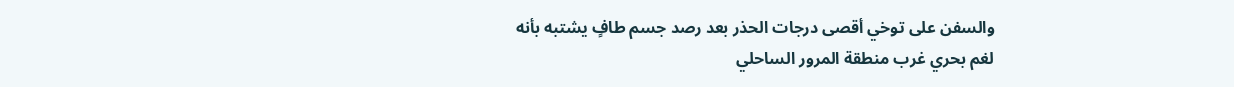والسفن على توخي أقصى درجات الحذر بعد رصد جسم طافٍ يشتبه بأنه لغم بحري غرب منطقة المرور الساحلي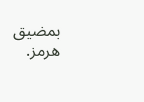بمضيق هرمز.